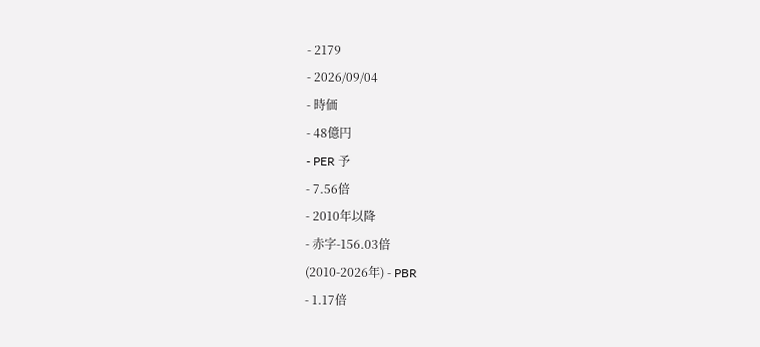- 2179
- 2026/09/04
- 時価
- 48億円
- PER 予
- 7.56倍
- 2010年以降
- 赤字-156.03倍
(2010-2026年) - PBR
- 1.17倍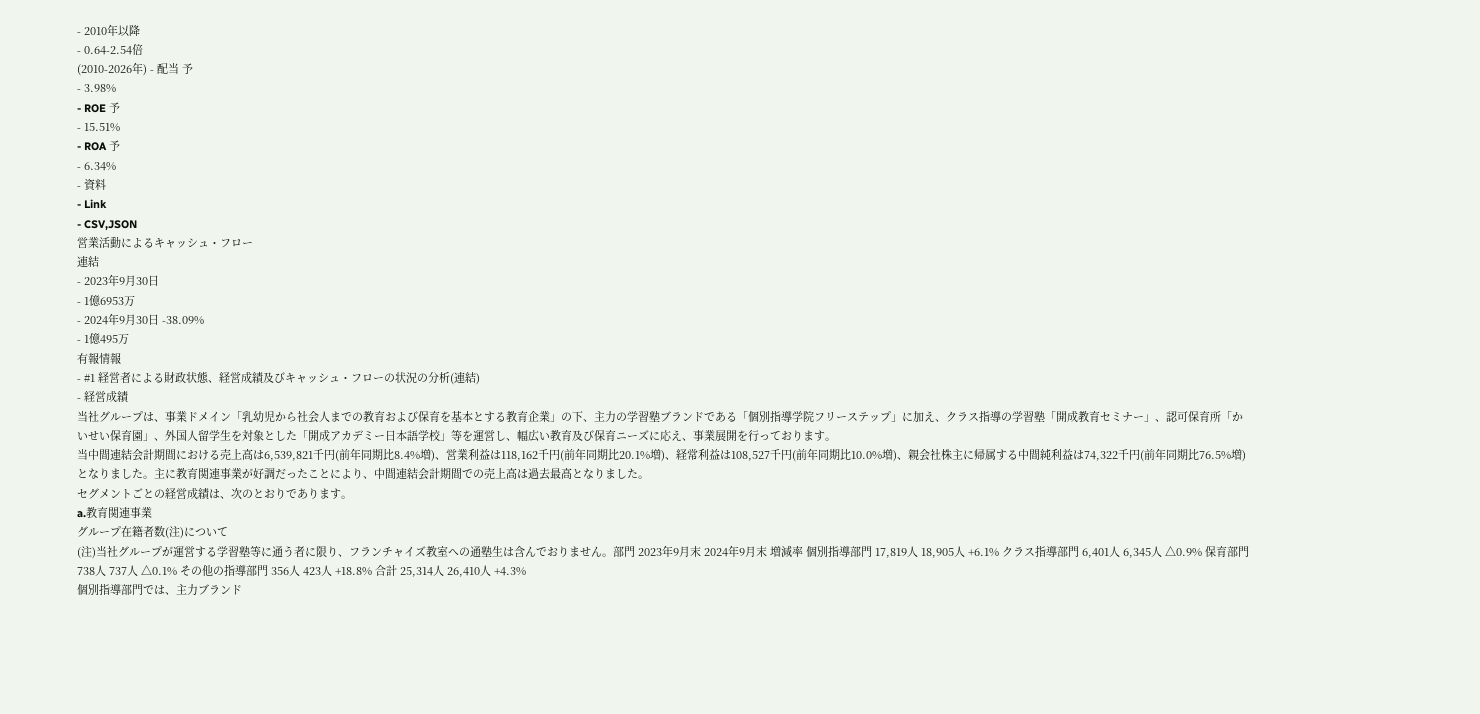- 2010年以降
- 0.64-2.54倍
(2010-2026年) - 配当 予
- 3.98%
- ROE 予
- 15.51%
- ROA 予
- 6.34%
- 資料
- Link
- CSV,JSON
営業活動によるキャッシュ・フロー
連結
- 2023年9月30日
- 1億6953万
- 2024年9月30日 -38.09%
- 1億495万
有報情報
- #1 経営者による財政状態、経営成績及びキャッシュ・フローの状況の分析(連結)
- 経営成績
当社グループは、事業ドメイン「乳幼児から社会人までの教育および保育を基本とする教育企業」の下、主力の学習塾ブランドである「個別指導学院フリーステップ」に加え、クラス指導の学習塾「開成教育セミナー」、認可保育所「かいせい保育園」、外国人留学生を対象とした「開成アカデミー日本語学校」等を運営し、幅広い教育及び保育ニーズに応え、事業展開を行っております。
当中間連結会計期間における売上高は6,539,821千円(前年同期比8.4%増)、営業利益は118,162千円(前年同期比20.1%増)、経常利益は108,527千円(前年同期比10.0%増)、親会社株主に帰属する中間純利益は74,322千円(前年同期比76.5%増)となりました。主に教育関連事業が好調だったことにより、中間連結会計期間での売上高は過去最高となりました。
セグメントごとの経営成績は、次のとおりであります。
a.教育関連事業
グループ在籍者数(注)について
(注)当社グループが運営する学習塾等に通う者に限り、フランチャイズ教室への通塾生は含んでおりません。部門 2023年9月末 2024年9月末 増減率 個別指導部門 17,819人 18,905人 +6.1% クラス指導部門 6,401人 6,345人 △0.9% 保育部門 738人 737人 △0.1% その他の指導部門 356人 423人 +18.8% 合計 25,314人 26,410人 +4.3%
個別指導部門では、主力ブランド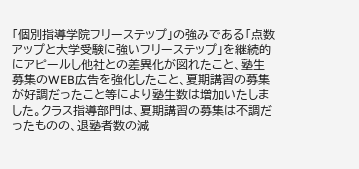「個別指導学院フリーステップ」の強みである「点数アップと大学受験に強いフリーステップ」を継続的にアピールし他社との差異化が図れたこと、塾生募集のWEB広告を強化したこと、夏期講習の募集が好調だったこと等により塾生数は増加いたしました。クラス指導部門は、夏期講習の募集は不調だったものの、退塾者数の減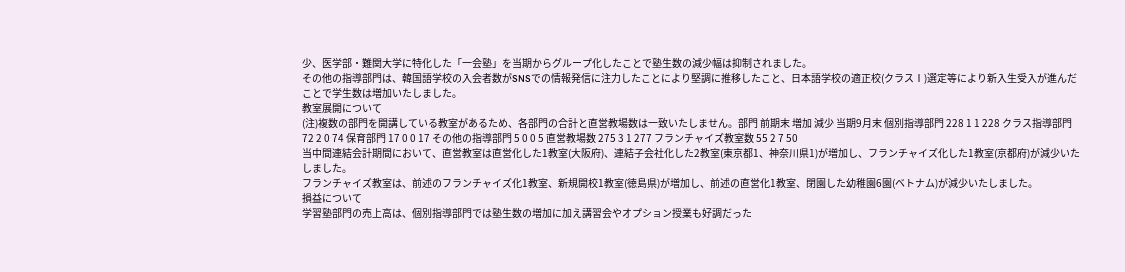少、医学部・難関大学に特化した「一会塾」を当期からグループ化したことで塾生数の減少幅は抑制されました。
その他の指導部門は、韓国語学校の入会者数がSNSでの情報発信に注力したことにより堅調に推移したこと、日本語学校の適正校(クラスⅠ)選定等により新入生受入が進んだことで学生数は増加いたしました。
教室展開について
(注)複数の部門を開講している教室があるため、各部門の合計と直営教場数は一致いたしません。部門 前期末 増加 減少 当期9月末 個別指導部門 228 1 1 228 クラス指導部門 72 2 0 74 保育部門 17 0 0 17 その他の指導部門 5 0 0 5 直営教場数 275 3 1 277 フランチャイズ教室数 55 2 7 50
当中間連結会計期間において、直営教室は直営化した1教室(大阪府)、連結子会社化した2教室(東京都1、神奈川県1)が増加し、フランチャイズ化した1教室(京都府)が減少いたしました。
フランチャイズ教室は、前述のフランチャイズ化1教室、新規開校1教室(徳島県)が増加し、前述の直営化1教室、閉園した幼稚園6園(ベトナム)が減少いたしました。
損益について
学習塾部門の売上高は、個別指導部門では塾生数の増加に加え講習会やオプション授業も好調だった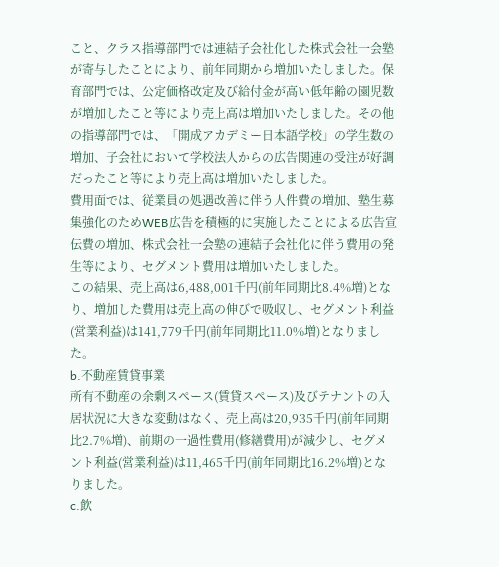こと、クラス指導部門では連結子会社化した株式会社一会塾が寄与したことにより、前年同期から増加いたしました。保育部門では、公定価格改定及び給付金が高い低年齢の園児数が増加したこと等により売上高は増加いたしました。その他の指導部門では、「開成アカデミー日本語学校」の学生数の増加、子会社において学校法人からの広告関連の受注が好調だったこと等により売上高は増加いたしました。
費用面では、従業員の処遇改善に伴う人件費の増加、塾生募集強化のためWEB広告を積極的に実施したことによる広告宣伝費の増加、株式会社一会塾の連結子会社化に伴う費用の発生等により、セグメント費用は増加いたしました。
この結果、売上高は6,488,001千円(前年同期比8.4%増)となり、増加した費用は売上高の伸びで吸収し、セグメント利益(営業利益)は141,779千円(前年同期比11.0%増)となりました。
b.不動産賃貸事業
所有不動産の余剰スペース(賃貸スペース)及びテナントの入居状況に大きな変動はなく、売上高は20,935千円(前年同期比2.7%増)、前期の一過性費用(修繕費用)が減少し、セグメント利益(営業利益)は11,465千円(前年同期比16.2%増)となりました。
c.飲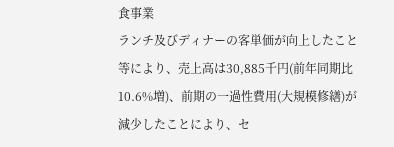食事業
ランチ及びディナーの客単価が向上したこと等により、売上高は30,885千円(前年同期比10.6%増)、前期の一過性費用(大規模修繕)が減少したことにより、セ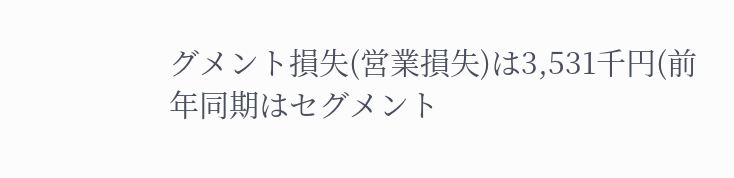グメント損失(営業損失)は3,531千円(前年同期はセグメント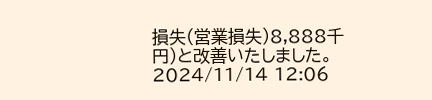損失(営業損失)8,888千円)と改善いたしました。2024/11/14 12:06